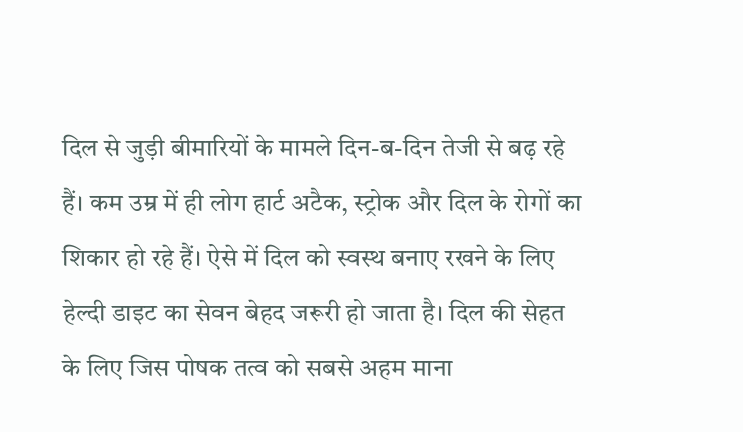दिल से जुड़ी बीमारियों के मामले दिन-ब-दिन तेजी से बढ़ रहे हैं। कम उम्र में ही लोग हार्ट अटैक, स्ट्रोक और दिल के रोगों का शिकार हो रहे हैं। ऐसे में दिल को स्वस्थ बनाए रखने के लिए हेल्दी डाइट का सेवन बेहद जरूरी हो जाता है। दिल की सेहत के लिए जिस पोषक तत्व को सबसे अहम माना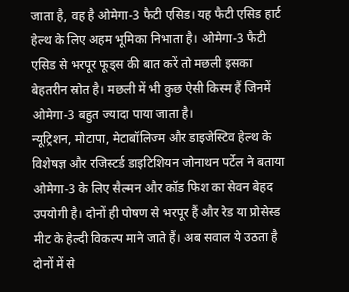जाता है, वह है ओमेगा-3 फैटी एसिड। यह फैटी एसिड हार्ट हेल्थ के लिए अहम भूमिका निभाता है। ओमेगा-3 फैटी एसिड से भरपूर फूड्स की बात करें तो मछली इसका बेहतरीन स्रोत है। मछली में भी कुछ ऐसी किस्म हैं जिनमें ओमेगा-3 बहुत ज्यादा पाया जाता है।
न्यूट्रिशन, मोटापा, मेटाबॉलिज्म और डाइजेस्टिव हेल्थ के विशेषज्ञ और रजिस्टर्ड डाइटिशियन जोनाथन पर्टेल ने बताया ओमेगा-3 के लिए सैल्मन और कॉड फिश का सेवन बेहद उपयोगी है। दोनों ही पोषण से भरपूर हैं और रेड या प्रोसेस्ड मीट के हेल्दी विकल्प माने जाते हैं। अब सवाल ये उठता है दोनों में से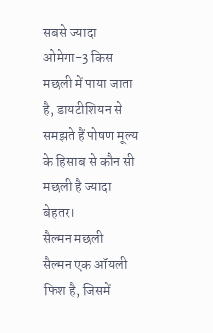सबसे ज्यादा ओमेगा-3 किस मछली में पाया जाता है, डायटीशियन से समझते हैं पोषण मूल्य के हिसाब से कौन सी मछली है ज्यादा बेहतर।
सैल्मन मछली
सैल्मन एक ऑयली फिश है, जिसमें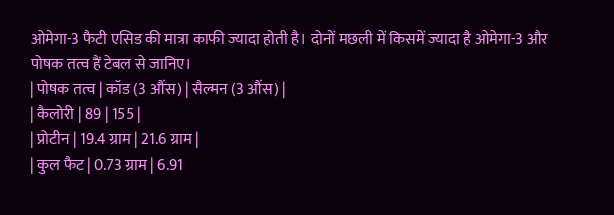ओमेगा-3 फैटी एसिड की मात्रा काफी ज्यादा होती है। दोनों मछली में किसमें ज्यादा है ओमेगा-3 और पोषक तत्व हैं टेबल से जानिए।
| पोषक तत्व | कॉड (3 औंस) | सैल्मन (3 औंस) |
| कैलोरी | 89 | 155 |
| प्रोटीन | 19.4 ग्राम | 21.6 ग्राम |
| कुल फैट | 0.73 ग्राम | 6.91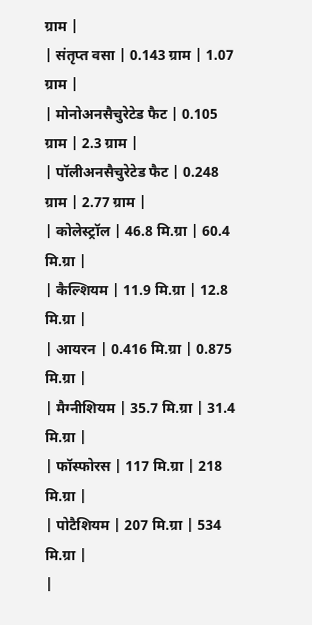ग्राम |
| संतृप्त वसा | 0.143 ग्राम | 1.07 ग्राम |
| मोनोअनसैचुरेटेड फैट | 0.105 ग्राम | 2.3 ग्राम |
| पॉलीअनसैचुरेटेड फैट | 0.248 ग्राम | 2.77 ग्राम |
| कोलेस्ट्रॉल | 46.8 मि.ग्रा | 60.4 मि.ग्रा |
| कैल्शियम | 11.9 मि.ग्रा | 12.8 मि.ग्रा |
| आयरन | 0.416 मि.ग्रा | 0.875 मि.ग्रा |
| मैग्नीशियम | 35.7 मि.ग्रा | 31.4 मि.ग्रा |
| फॉस्फोरस | 117 मि.ग्रा | 218 मि.ग्रा |
| पोटैशियम | 207 मि.ग्रा | 534 मि.ग्रा |
|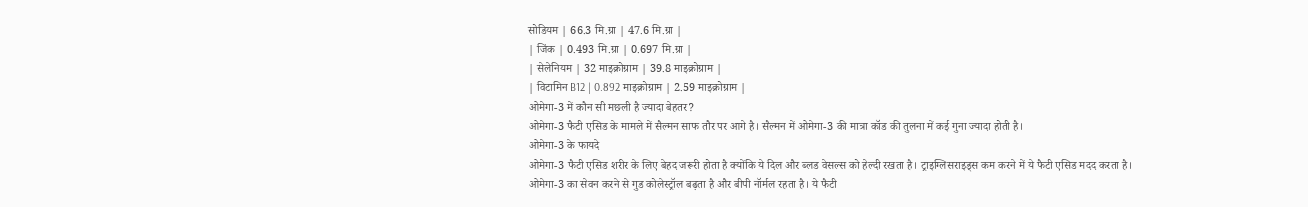सोडियम | 66.3 मि.ग्रा | 47.6 मि.ग्रा |
| जिंक | 0.493 मि.ग्रा | 0.697 मि.ग्रा |
| सेलेनियम | 32 माइक्रोग्राम | 39.8 माइक्रोग्राम |
| विटामिन B12 | 0.892 माइक्रोग्राम | 2.59 माइक्रोग्राम |
ओमेगा-3 में कौन सी मछली है ज्यादा बेहतर?
ओमेगा-3 फैटी एसिड के मामले में सैल्मन साफ तौर पर आगे है। सैल्मन में ओमेगा-3 की मात्रा कॉड की तुलना में कई गुना ज्यादा होती है।
ओमेगा-3 के फायदे
ओमेगा-3 फैटी एसिड शरीर के लिए बेहद जरूरी होता है क्योंकि ये दिल और ब्लड वेसल्स को हेल्दी रखता है। ट्राइग्लिसराइड्स कम करने में ये फैटी एसिड मदद करता है। ओमेगा-3 का सेवन करने से गुड कोलेस्ट्रॉल बढ़ता है और बीपी नॉर्मल रहता है। ये फैटी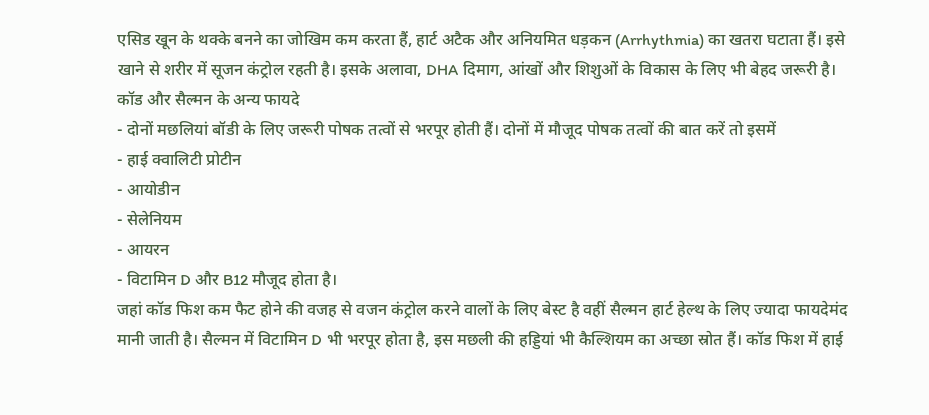एसिड खून के थक्के बनने का जोखिम कम करता हैं, हार्ट अटैक और अनियमित धड़कन (Arrhythmia) का खतरा घटाता हैं। इसे खाने से शरीर में सूजन कंट्रोल रहती है। इसके अलावा, DHA दिमाग, आंखों और शिशुओं के विकास के लिए भी बेहद जरूरी है।
कॉड और सैल्मन के अन्य फायदे
- दोनों मछलियां बॉडी के लिए जरूरी पोषक तत्वों से भरपूर होती हैं। दोनों में मौजूद पोषक तत्वों की बात करें तो इसमें
- हाई क्वालिटी प्रोटीन
- आयोडीन
- सेलेनियम
- आयरन
- विटामिन D और B12 मौजूद होता है।
जहां कॉड फिश कम फैट होने की वजह से वजन कंट्रोल करने वालों के लिए बेस्ट है वहीं सैल्मन हार्ट हेल्थ के लिए ज्यादा फायदेमंद मानी जाती है। सैल्मन में विटामिन D भी भरपूर होता है, इस मछली की हड्डियां भी कैल्शियम का अच्छा स्रोत हैं। कॉड फिश में हाई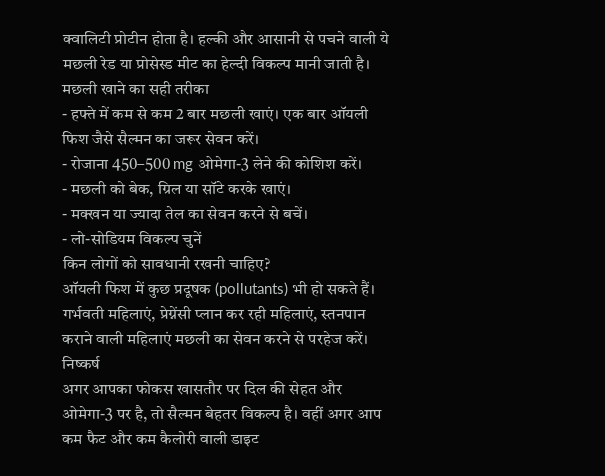क्वालिटी प्रोटीन होता है। हल्की और आसानी से पचने वाली ये मछली रेड या प्रोसेस्ड मीट का हेल्दी विकल्प मानी जाती है।
मछली खाने का सही तरीका
- हफ्ते में कम से कम 2 बार मछली खाएं। एक बार ऑयली फिश जैसे सैल्मन का जरूर सेवन करें।
- रोजाना 450–500 mg ओमेगा-3 लेने की कोशिश करें।
- मछली को बेक, ग्रिल या सॉटे करके खाएं।
- मक्खन या ज्यादा तेल का सेवन करने से बचें।
- लो-सोडियम विकल्प चुनें
किन लोगों को सावधानी रखनी चाहिए?
ऑयली फिश में कुछ प्रदूषक (pollutants) भी हो सकते हैं। गर्भवती महिलाएं, प्रेग्नेंसी प्लान कर रही महिलाएं, स्तनपान कराने वाली महिलाएं मछली का सेवन करने से परहेज करें।
निष्कर्ष
अगर आपका फोकस खासतौर पर दिल की सेहत और ओमेगा-3 पर है, तो सैल्मन बेहतर विकल्प है। वहीं अगर आप कम फैट और कम कैलोरी वाली डाइट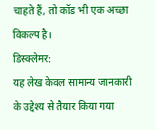चाहते हैं, तो कॉड भी एक अच्छा विकल्प है।
डिस्क्लेमर:
यह लेख केवल सामान्य जानकारी के उद्देश्य से तैयार किया गया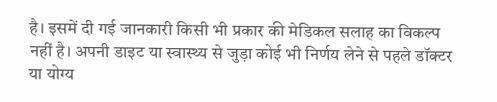है। इसमें दी गई जानकारी किसी भी प्रकार की मेडिकल सलाह का विकल्प नहीं है। अपनी डाइट या स्वास्थ्य से जुड़ा कोई भी निर्णय लेने से पहले डॉक्टर या योग्य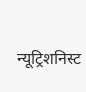न्यूट्रिशनिस्ट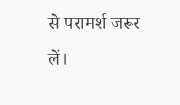से परामर्श जरूर लें।